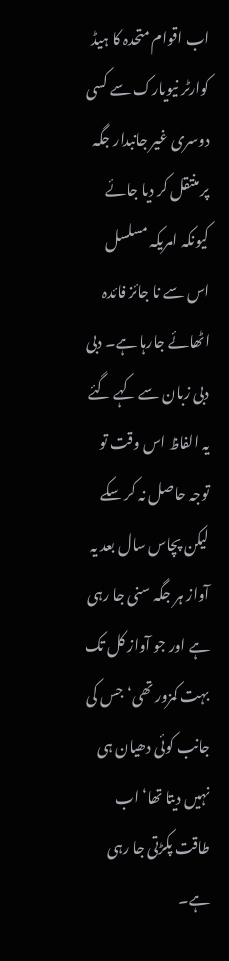اب اقوام متحدہ کا ہیڈ کوارٹر نیویارک سے کسی دوسری غیر جانبدار جگہ پر منتقل کر دیا جائے کیونکہ امریکہ مسلسل اس سے نا جائز فائدہ اٹھائے جارہا ہے۔ دبی دبی زبان سے کہے گئے یہ الفاظ اس وقت تو توجہ حاصل نہ کر سکے لیکن پچاس سال بعد یہ آواز ہر جگہ سنی جا رہی ہے اور جو آواز کل تک بہت کمزور تھی‘ جس کی جانب کوئی دھیان ہی نہیں دیتا تھا‘ اب طاقت پکڑتی جا رہی ہے۔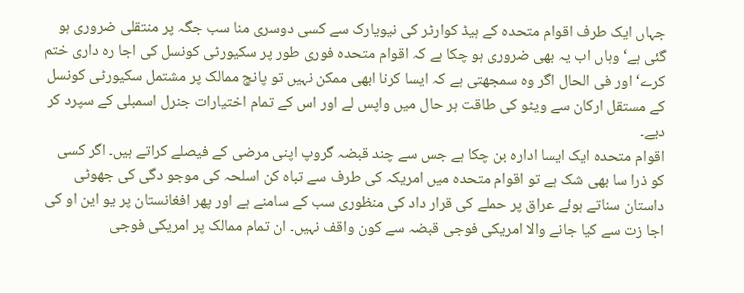جہاں ایک طرف اقوام متحدہ کے ہیڈ کوارٹر کی نیویارک سے کسی دوسری منا سب جگہ پر منتقلی ضروری ہو گئی ہے‘ وہاں اب یہ بھی ضروری ہو چکا ہے کہ اقوام متحدہ فوری طور پر سکیورٹی کونسل کی اجا رہ داری ختم کرے‘ اور فی الحال اگر وہ سمجھتی ہے کہ ایسا کرنا ابھی ممکن نہیں تو پانچ ممالک پر مشتمل سکیورٹی کونسل کے مستقل ارکان سے ویٹو کی طاقت ہر حال میں واپس لے اور اس کے تمام اختیارات جنرل اسمبلی کے سپرد کر دیے۔
اقوام متحدہ ایک ایسا ادارہ بن چکا ہے جس سے چند قبضہ گروپ اپنی مرضی کے فیصلے کراتے ہیں۔ اگر کسی کو ذرا سا بھی شک ہے تو اقوام متحدہ میں امریکہ کی طرف سے تباہ کن اسلحہ کی موجو دگی کی جھوٹی داستان سناتے ہوئے عراق پر حملے کی قرار داد کی منظوری سب کے سامنے ہے اور پھر افغانستان پر یو این او کی اجا زت سے کیا جانے والا امریکی فوجی قبضہ سے کون واقف نہیں۔ ان تمام ممالک پر امریکی فوجی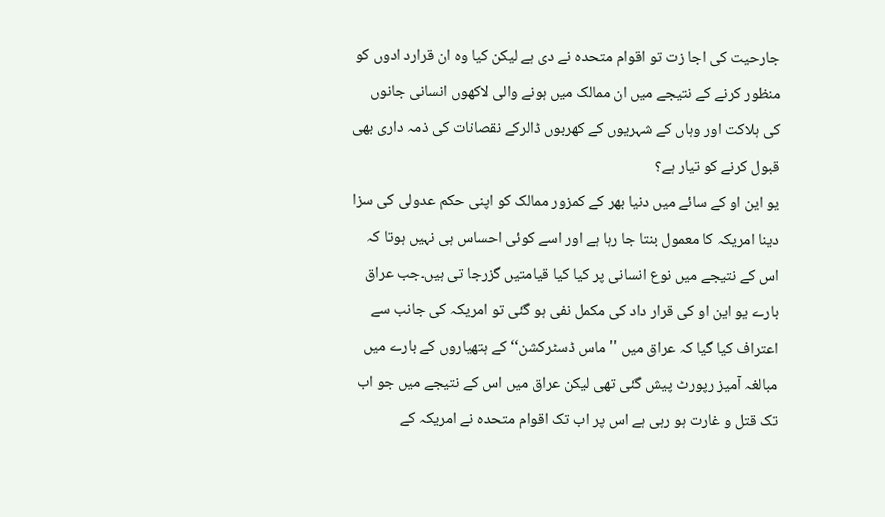جارحیت کی اجا زت تو اقوام متحدہ نے دی ہے لیکن کیا وہ ان قرارد ادوں کو منظور کرنے کے نتیجے میں ان ممالک میں ہونے والی لاکھوں انسانی جانوں کی ہلاکت اور وہاں کے شہریوں کے کھربوں ڈالرکے نقصانات کی ذمہ داری بھی قبول کرنے کو تیار ہے؟
یو این او کے سائے میں دنیا بھر کے کمزور ممالک کو اپنی حکم عدولی کی سزا دینا امریکہ کا معمول بنتا جا رہا ہے اور اسے کوئی احساس ہی نہیں ہوتا کہ اس کے نتیجے میں نوع انسانی پر کیا کیا قیامتیں گزرجا تی ہیں۔جب عراق بارے یو این او کی قرار داد کی مکمل نفی ہو گئی تو امریکہ کی جانب سے اعتراف کیا گیا کہ عراق میں '' ماس ڈسٹرکشن‘‘ کے ہتھیاروں کے بارے میں مبالغہ آمیز رپورٹ پیش گئی تھی لیکن عراق میں اس کے نتیجے میں جو اب تک قتل و غارت ہو رہی ہے اس پر اب تک اقوام متحدہ نے امریکہ کے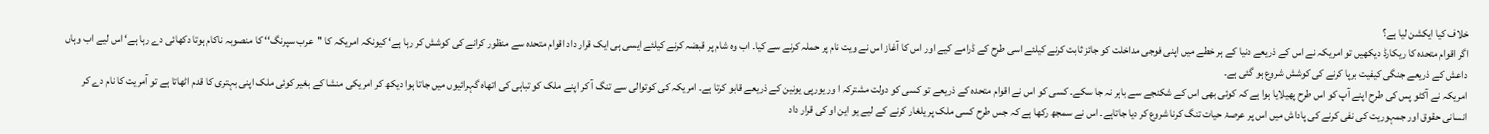خلاف کیا ایکشن لیا ہے؟
اگر اقوام متحدہ کا ریکارڈ دیکھیں تو امریکہ نے اس کے ذریعے دنیا کے ہر خطے میں اپنی فوجی مداخلت کو جائز ثابت کرنے کیلئے اسی طرح کے ڈرامے کیے اور اس کا آغاز اس نے ویت نام پر حملہ کرنے سے کیا۔ اب وہ شام پر قبضہ کرنے کیلئے ایسی ہی ایک قرار داد اقوام متحدہ سے منظور کرانے کی کوشش کر رہا ہے‘ کیونکہ امریکہ کا ''عرب سپرنگ‘‘ کا منصوبہ ناکام ہوتا دکھائی دے رہا ہے‘ اس لیے اب وہاں داعش کے ذریعے جنگی کیفیت برپا کرنے کی کوشش شروع ہو گئی ہے۔
امریکہ نے آکٹو پس کی طرح اپنے آپ کو اس طرح پھیلایا ہوا ہے کہ کوئی بھی اس کے شکنجے سے باہر نہ جا سکے۔ کسی کو اس نے اقوام متحدہ کے ذریعے تو کسی کو دولت مشترکہ ا ور یورپی یونین کے ذریعے قابو کرتا ہے۔ امریکہ کی کوتوالی سے تنگ آ کر اپنے ملک کو تباہی کی اتھاہ گہرائیوں میں جاتا ہوا دیکھ کر امریکی منشا کے بغیر کوئی ملک اپنی بہتری کا قدم اٹھاتا ہے تو آمریت کا نام دے کر انسانی حقوق اور جمہوریت کی نفی کرنے کی پاداش میں اس پر عرصۂ حیات تنگ کرنا شروع کر دیا جاتاہے۔ اس نے سمجھ رکھا ہے کہ جس طرح کسی ملک پر یلغار کرنے کے لیے یو این او کی قرار داد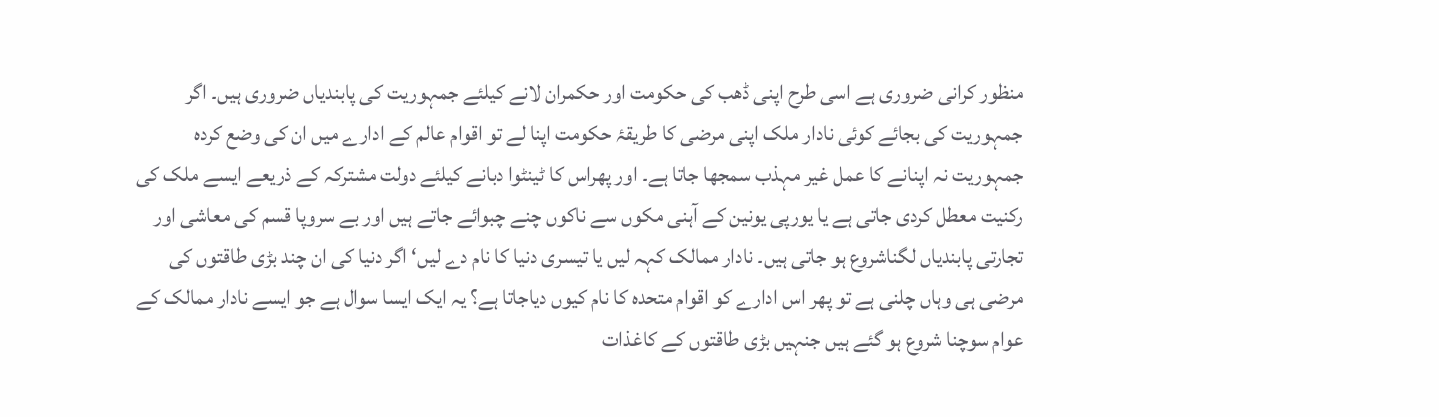منظور کرانی ضروری ہے اسی طرح اپنی ڈھب کی حکومت اور حکمران لانے کیلئے جمہوریت کی پابندیاں ضروری ہیں۔ اگر جمہوریت کی بجائے کوئی نادار ملک اپنی مرضی کا طریقۂ حکومت اپنا لے تو اقوام عالم کے ادارے میں ان کی وضع کردہ جمہوریت نہ اپنانے کا عمل غیر مہذب سمجھا جاتا ہے۔ اور پھراس کا ٹینٹوا دبانے کیلئے دولت مشترکہ کے ذریعے ایسے ملک کی رکنیت معطل کردی جاتی ہے یا یورپی یونین کے آہنی مکوں سے ناکوں چنے چبوائے جاتے ہیں اور بے سروپا قسم کی معاشی اور تجارتی پابندیاں لگناشروع ہو جاتی ہیں۔ نادار ممالک کہہ لیں یا تیسری دنیا کا نام دے لیں‘ اگر دنیا کی ان چند بڑی طاقتوں کی مرضی ہی وہاں چلنی ہے تو پھر اس ادارے کو اقوام متحدہ کا نام کیوں دیاجاتا ہے؟ یہ ایک ایسا سوال ہے جو ایسے نادار ممالک کے عوام سوچنا شروع ہو گئے ہیں جنہیں بڑی طاقتوں کے کاغذات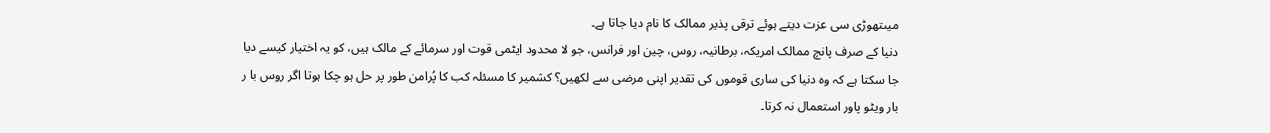میںتھوڑی سی عزت دیتے ہوئے ترقی پذیر ممالک کا نام دیا جاتا ہے۔
دنیا کے صرف پانچ ممالک امریکہ، برطانیہ، روس، چین اور فرانس، جو لا محدود ایٹمی قوت اور سرمائے کے مالک ہیں، کو یہ اختیار کیسے دیا جا سکتا ہے کہ وہ دنیا کی ساری قوموں کی تقدیر اپنی مرضی سے لکھیں؟ کشمیر کا مسئلہ کب کا پُرامن طور پر حل ہو چکا ہوتا اگر روس با ر بار ویٹو پاور استعمال نہ کرتا۔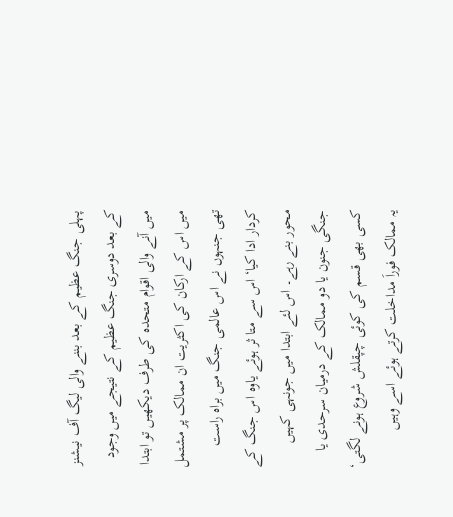پہلی جنگ عظیم کے بعد بننے والی لیگ آف نیشنز کے بعد دوسری جنگ عظیم کے نتیجے میں وجود میں آنے والی اقوام متحدہ کی طرف دیکھیں تو ابتدا میں اس کے ارکان کی اکثریت ان ممالک پر مشتمل تھی جنہوں نے اس عالمی جنگ میں براہ راست کردار ادا کیا‘ اس سے متا ثر ہوئے یاوہ اس جنگ کے محور بنے رہے۔ اس لئے ابتدا میں جونہی کہیں جنگی جنون یا دو ممالک کے درمیان سرحدی یا کسی بھی قسم کی کوئی چپقلش شروع ہونے لگتی‘ یہ ممالک فوراَ مداخلت کرتے ہوئے اسے وہیں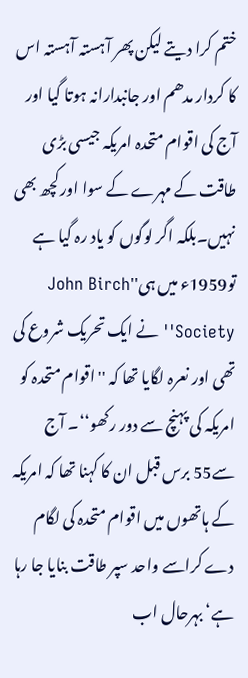ختم کرا دیتے لیکن پھر آہستہ آہستہ اس کا کردار مدھم اور جانبدارانہ ہوتا گیا اور آج کی اقوام متحدہ امریکہ جیسی بڑی طاقت کے مہرے کے سوا اور کچھ بھی نہیں۔بلکہ اگر لوگوں کو یاد رہ گیا ہے تو1959ء میں ہی''John Birch Society'' نے ایک تحریک شروع کی تھی اور نعرہ لگایا تھا کہ ''اقوام متحدہ کو امریکہ کی پہنچ سے دور رکھو‘‘۔ آج سے55 برس قبل ان کا کہنا تھا کہ امریکہ کے ہاتھوں میں اقوام متحدہ کی لگام دے کراسے واحد سپر طاقت بنایا جا رہا ہے‘ بہرحال اب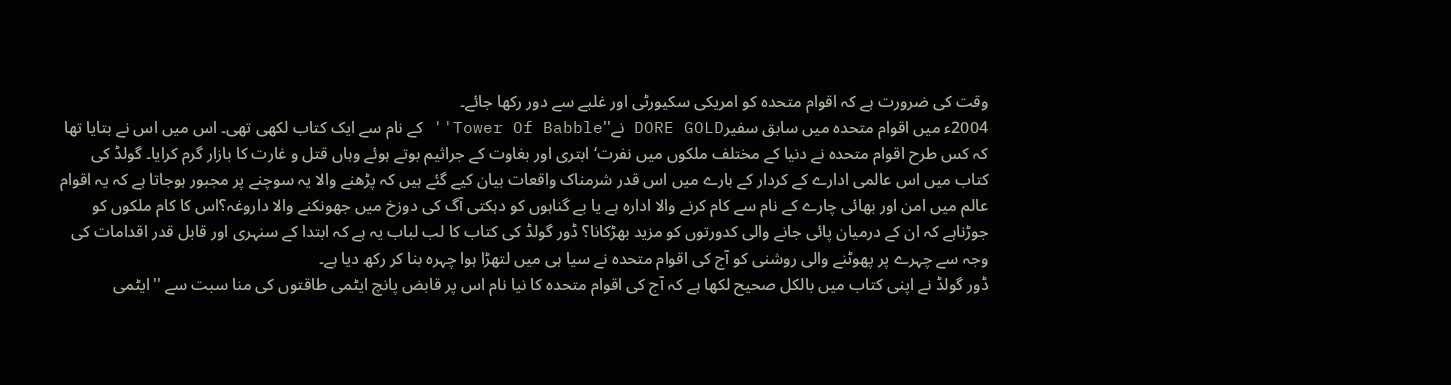وقت کی ضرورت ہے کہ اقوام متحدہ کو امریکی سکیورٹی اور غلبے سے دور رکھا جائے۔
2004ء میں اقوام متحدہ میں سابق سفیرDORE GOLD نے''Tower Of Babble'' کے نام سے ایک کتاب لکھی تھی۔ اس میں اس نے بتایا تھا کہ کس طرح اقوام متحدہ نے دنیا کے مختلف ملکوں میں نفرت‘ ابتری اور بغاوت کے جراثیم بوتے ہوئے وہاں قتل و غارت کا بازار گرم کرایا۔ گولڈ کی کتاب میں اس عالمی ادارے کے کردار کے بارے میں اس قدر شرمناک واقعات بیان کیے گئے ہیں کہ پڑھنے والا یہ سوچنے پر مجبور ہوجاتا ہے کہ یہ اقوام عالم میں امن اور بھائی چارے کے نام سے کام کرنے والا ادارہ ہے یا بے گناہوں کو دہکتی آگ کی دوزخ میں جھونکنے والا داروغہ؟اس کا کام ملکوں کو جوڑناہے کہ ان کے درمیان پائی جانے والی کدورتوں کو مزید بھڑکانا؟ ڈور گولڈ کی کتاب کا لب لباب یہ ہے کہ ابتدا کے سنہری اور قابل قدر اقدامات کی وجہ سے چہرے پر پھوٹنے والی روشنی کو آج کی اقوام متحدہ نے سیا ہی میں لتھڑا ہوا چہرہ بنا کر رکھ دیا ہے۔
ڈور گولڈ نے اپنی کتاب میں بالکل صحیح لکھا ہے کہ آج کی اقوام متحدہ کا نیا نام اس پر قابض پانچ ایٹمی طاقتوں کی منا سبت سے ''ایٹمی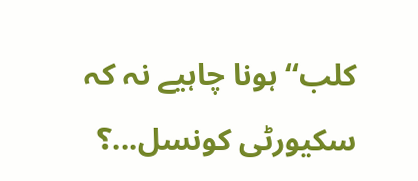کلب‘‘ ہونا چاہیے نہ کہ سکیورٹی کونسل...؟